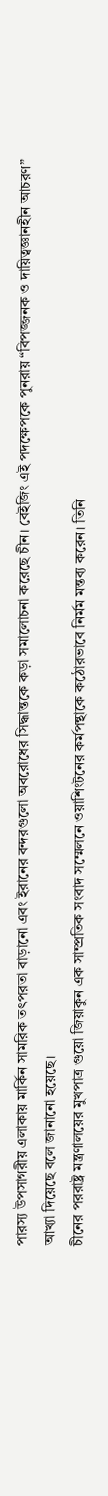পারস্য উপসাগরীয় এলাকায় মার্কিন সামরিক তৎপরতা বাড়ানো এবং ইরানের বন্দরগুলো অবরোধের সিদ্ধান্তকে কড়া সমালোচনা করেছে চীন। বেইজিং এই পদক্ষেপকে পুনরায় “বিপজ্জনক ও দায়িত্বজ্ঞানহীন আচরণ” আখ্যা দিয়েছে বলে জানানো হয়েছে।
চীনের পররাষ্ট্র মন্ত্রণালয়ের মুখপাত্র গুয়ো জিয়াকুন এক সাম্প্রতিক সংবাদ সম্মেলনে ওয়াশিংটনের কর্মপন্থাকে কঠোরভাবে নির্মম মন্তব্য করেন। তিনি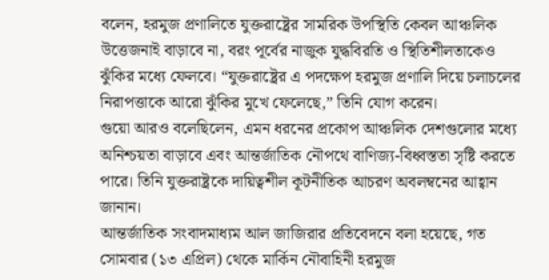বলেন, হরমুজ প্রণালিতে যুক্তরাষ্ট্রের সামরিক উপস্থিতি কেবল আঞ্চলিক উত্তেজনাই বাড়াবে না, বরং পূর্বের নাজুক যুদ্ধবিরতি ও স্থিতিশীলতাকেও ঝুঁকির মধ্যে ফেলবে। “যুক্তরাষ্ট্রের এ পদক্ষেপ হরমুজ প্রণালি দিয়ে চলাচলের নিরাপত্তাকে আরো ঝুঁকির মুখে ফেলেছে,” তিনি যোগ করেন।
গুয়ো আরও বলেছিলেন, এমন ধরনের প্রকোপ আঞ্চলিক দেশগুলোর মধ্যে অনিশ্চয়তা বাড়াবে এবং আন্তর্জাতিক নৌপথে বাণিজ্য-বিধ্বস্ততা সৃষ্টি করতে পারে। তিনি যুক্তরাষ্ট্রকে দায়িত্বশীল কূটনীতিক আচরণ অবলম্বনের আহ্বান জানান।
আন্তর্জাতিক সংবাদমাধ্যম আল জাজিরার প্রতিবেদনে বলা হয়েছে, গত সোমবার (১৩ এপ্রিল) থেকে মার্কিন নৌবাহিনী হরমুজ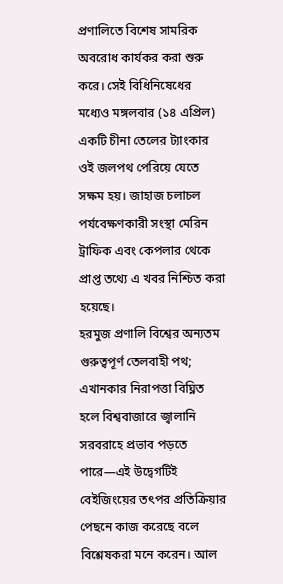প্রণালিতে বিশেষ সামরিক অবরোধ কার্যকর করা শুরু করে। সেই বিধিনিষেধের মধ্যেও মঙ্গলবার (১৪ এপ্রিল) একটি চীনা তেলের ট্যাংকার ওই জলপথ পেরিয়ে যেতে সক্ষম হয়। জাহাজ চলাচল পর্যবেক্ষণকারী সংস্থা মেরিন ট্রাফিক এবং কেপলার থেকে প্রাপ্ত তথ্যে এ খবর নিশ্চিত করা হয়েছে।
হরমুজ প্রণালি বিশ্বের অন্যতম গুরুত্বপূর্ণ তেলবাহী পথ; এখানকার নিরাপত্তা বিঘ্নিত হলে বিশ্ববাজারে জ্বালানি সরবরাহে প্রভাব পড়তে পারে—এই উদ্বেগটিই বেইজিংয়ের তৎপর প্রতিক্রিয়ার পেছনে কাজ করেছে বলে বিশ্লেষকরা মনে করেন। আল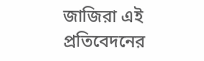জাজিরা এই প্রতিবেদনের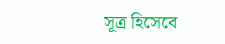সূত্র হিসেবে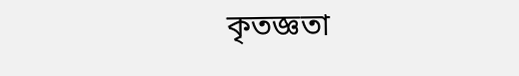কৃতজ্ঞতা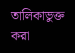তালিকাভুক্ত করা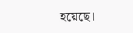হয়েছে।